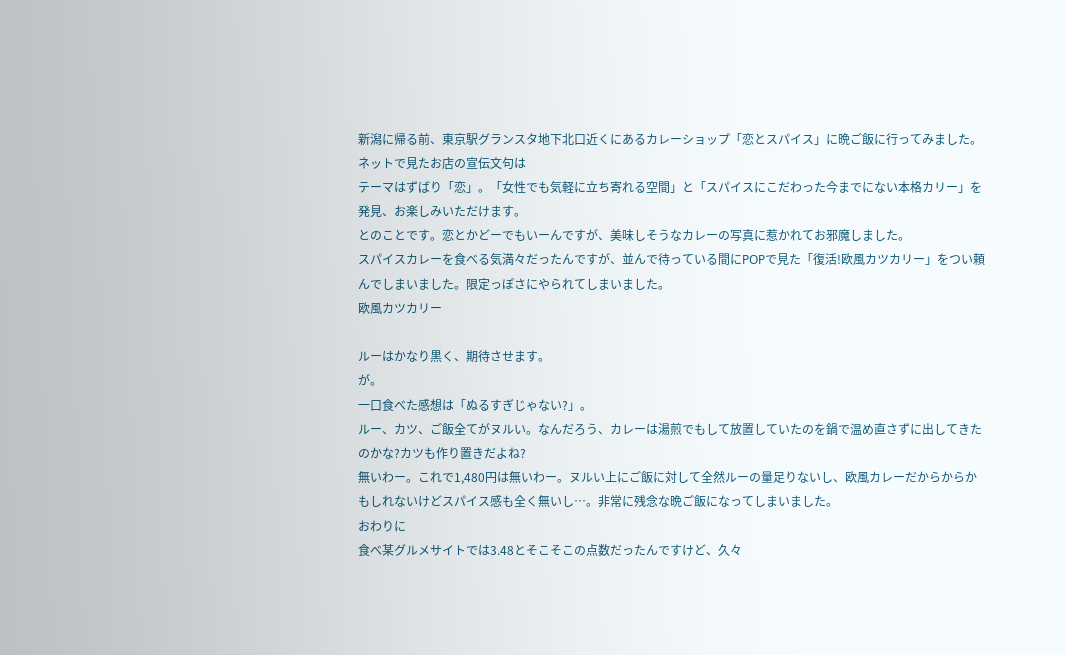新潟に帰る前、東京駅グランスタ地下北口近くにあるカレーショップ「恋とスパイス」に晩ご飯に行ってみました。ネットで見たお店の宣伝文句は
テーマはずばり「恋」。「女性でも気軽に立ち寄れる空間」と「スパイスにこだわった今までにない本格カリー」を発見、お楽しみいただけます。
とのことです。恋とかどーでもいーんですが、美味しそうなカレーの写真に惹かれてお邪魔しました。
スパイスカレーを食べる気満々だったんですが、並んで待っている間にPOPで見た「復活!欧風カツカリー」をつい頼んでしまいました。限定っぽさにやられてしまいました。
欧風カツカリー

ルーはかなり黒く、期待させます。
が。
一口食べた感想は「ぬるすぎじゃない?」。
ルー、カツ、ご飯全てがヌルい。なんだろう、カレーは湯煎でもして放置していたのを鍋で温め直さずに出してきたのかな?カツも作り置きだよね?
無いわー。これで1,480円は無いわー。ヌルい上にご飯に対して全然ルーの量足りないし、欧風カレーだからからかもしれないけどスパイス感も全く無いし…。非常に残念な晩ご飯になってしまいました。
おわりに
食べ某グルメサイトでは3.48とそこそこの点数だったんですけど、久々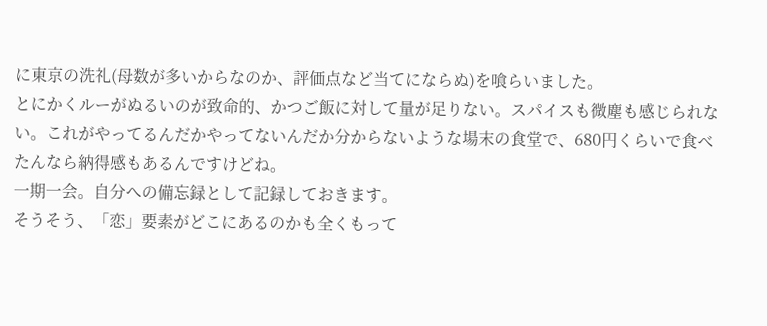に東京の洗礼(母数が多いからなのか、評価点など当てにならぬ)を喰らいました。
とにかくルーがぬるいのが致命的、かつご飯に対して量が足りない。スパイスも微塵も感じられない。これがやってるんだかやってないんだか分からないような場末の食堂で、680円くらいで食べたんなら納得感もあるんですけどね。
一期一会。自分への備忘録として記録しておきます。
そうそう、「恋」要素がどこにあるのかも全くもって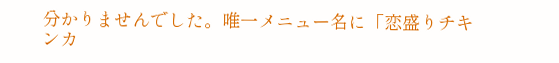分かりませんでした。唯一メニュー名に「恋盛りチキンカ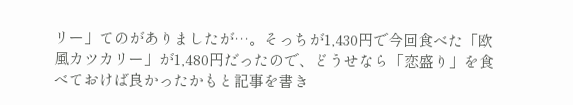リー」てのがありましたが…。そっちが1,430円で今回食べた「欧風カツカリー」が1,480円だったので、どうせなら「恋盛り」を食べておけば良かったかもと記事を書き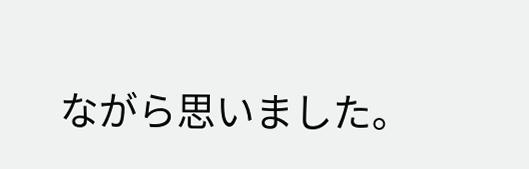ながら思いました。